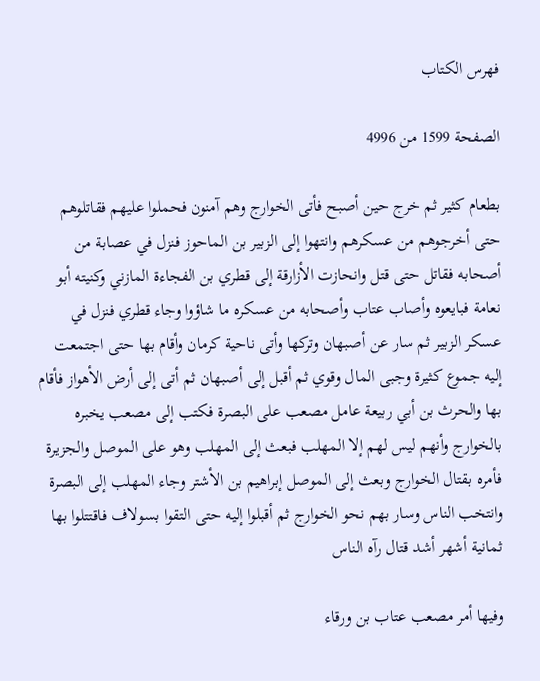فهرس الكتاب

الصفحة 1599 من 4996

بطعام كثير ثم خرج حين أصبح فأتى الخوارج وهم آمنون فحملوا عليهم فقاتلوهم حتى أخرجوهم من عسكرهم وانتهوا إلى الزبير بن الماحوز فنزل في عصابة من أصحابه فقاتل حتى قتل وانحازت الأزارقة إلى قطري بن الفجاءة المازني وكنيته أبو نعامة فبايعوه وأصاب عتاب وأصحابه من عسكره ما شاؤوا وجاء قطري فنزل في عسكر الزبير ثم سار عن أصبهان وتركها وأتى ناحية كرمان وأقام بها حتى اجتمعت إليه جموع كثيرة وجبى المال وقوي ثم أقبل إلى أصبهان ثم أتى إلى أرض الأهواز فأقام بها والحرث بن أبي ربيعة عامل مصعب على البصرة فكتب إلى مصعب يخبره بالخوارج وأنهم ليس لهم إلا المهلب فبعث إلى المهلب وهو على الموصل والجزيرة فأمره بقتال الخوارج وبعث إلى الموصل إبراهيم بن الأشتر وجاء المهلب إلى البصرة وانتخب الناس وسار بهم نحو الخوارج ثم أقبلوا إليه حتى التقوا بسولاف فاقتتلوا بها ثمانية أشهر أشد قتال رآه الناس

وفيها أمر مصعب عتاب بن ورقاء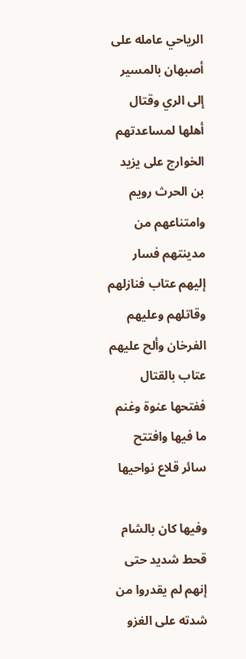الرياحي عامله على أصبهان بالمسير إلى الري وقتال أهلها لمساعدتهم الخوارج على يزيد بن الحرث رويم وامتناعهم من مدينتهم فسار إليهم عتاب فنازلهم وقاتلهم وعليهم الفرخان وألح عليهم عتاب بالقتال ففتحها عنوة وغنم ما فيها وافتتح سائر قلاع نواحيها

وفيها كان بالشام قحط شديد حتى إنهم لم يقدروا من شدته على الغزو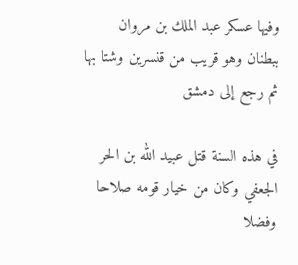وفيها عسكر عبد الملك بن مروان ببطنان وهو قريب من قنسرين وشتا بها ثم رجع إلى دمشق

في هذه السنة قتل عبيد الله بن الحر الجعفي وكان من خيار قومه صلاحا وفضلا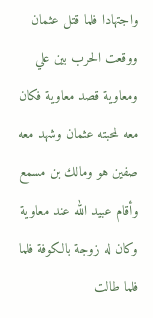واجتهادا فلما قتل عثمان ووقعت الحرب بين علي ومعاوية قصد معاوية فكان معه لمحبته عثمان وشهد معه صفين هو ومالك بن مسمع وأقام عبيد الله عند معاوية وكان له زوجة بالكوفة فلما فلما طالت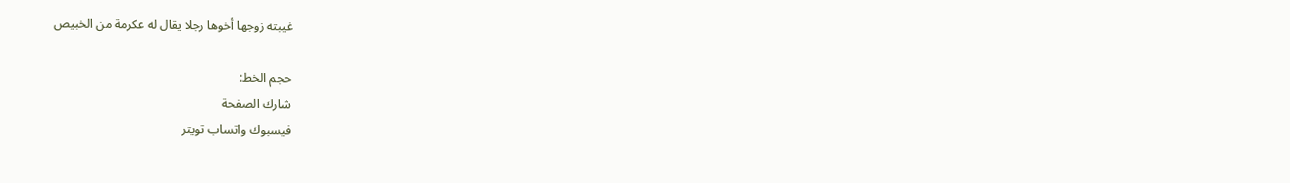غيبته زوجها أخوها رجلا يقال له عكرمة من الخبيص

حجم الخط:
شارك الصفحة
فيسبوك واتساب تويتر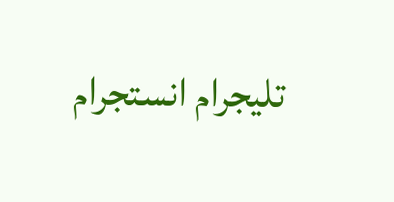تليجرام انستجرام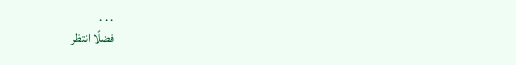. . .
فضلًا انتظر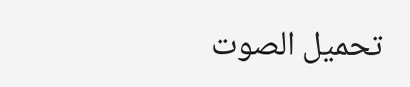تحميل الصوت